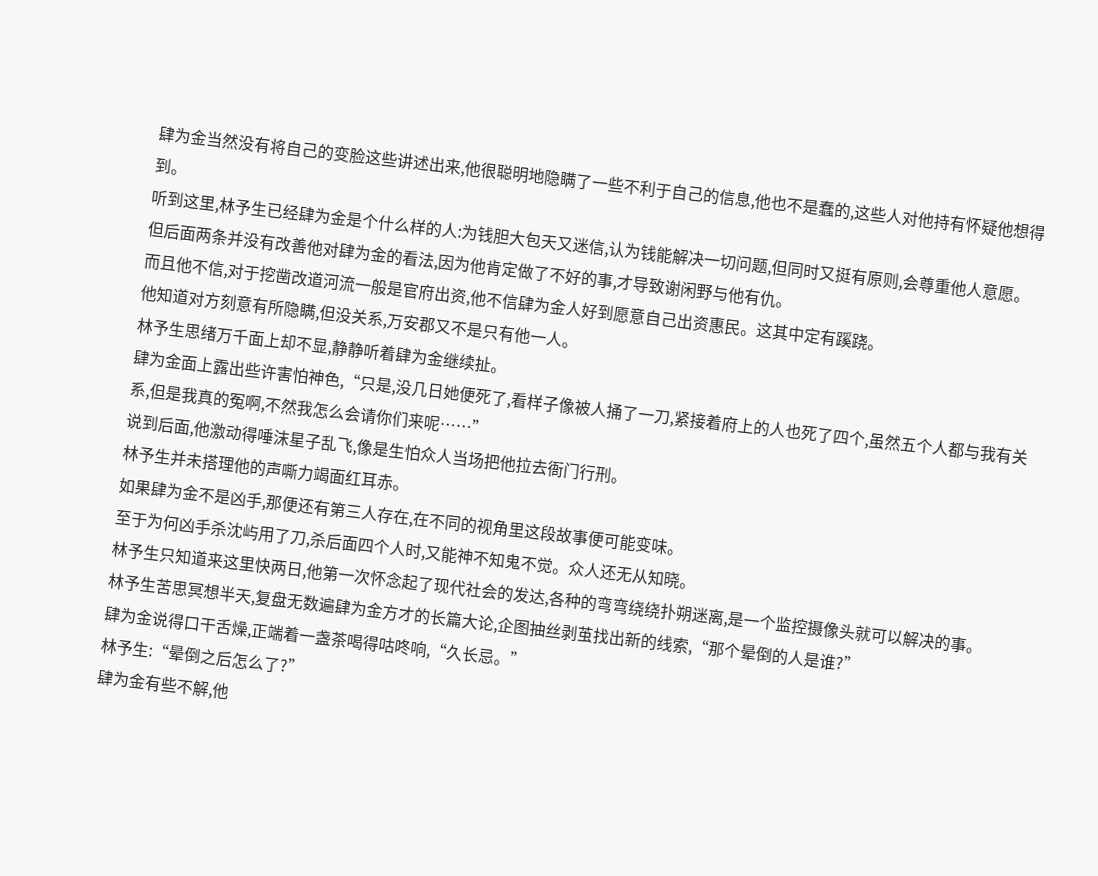肆为金当然没有将自己的变脸这些讲述出来,他很聪明地隐瞒了一些不利于自己的信息,他也不是蠢的,这些人对他持有怀疑他想得到。
听到这里,林予生已经肆为金是个什么样的人:为钱胆大包天又迷信,认为钱能解决一切问题,但同时又挺有原则,会尊重他人意愿。
但后面两条并没有改善他对肆为金的看法,因为他肯定做了不好的事,才导致谢闲野与他有仇。
而且他不信,对于挖凿改道河流一般是官府出资,他不信肆为金人好到愿意自己出资惠民。这其中定有蹊跷。
他知道对方刻意有所隐瞒,但没关系,万安郡又不是只有他一人。
林予生思绪万千面上却不显,静静听着肆为金继续扯。
肆为金面上露出些许害怕神色,“只是,没几日她便死了,看样子像被人捅了一刀,紧接着府上的人也死了四个,虽然五个人都与我有关系,但是我真的冤啊,不然我怎么会请你们来呢……”
说到后面,他激动得唾沫星子乱飞,像是生怕众人当场把他拉去衙门行刑。
林予生并未搭理他的声嘶力竭面红耳赤。
如果肆为金不是凶手,那便还有第三人存在,在不同的视角里这段故事便可能变味。
至于为何凶手杀沈屿用了刀,杀后面四个人时,又能神不知鬼不觉。众人还无从知晓。
林予生只知道来这里快两日,他第一次怀念起了现代社会的发达,各种的弯弯绕绕扑朔迷离,是一个监控摄像头就可以解决的事。
林予生苦思冥想半天,复盘无数遍肆为金方才的长篇大论,企图抽丝剥茧找出新的线索,“那个晕倒的人是谁?”
肆为金说得口干舌燥,正端着一盏茶喝得咕咚响,“久长忌。”
林予生:“晕倒之后怎么了?”
肆为金有些不解,他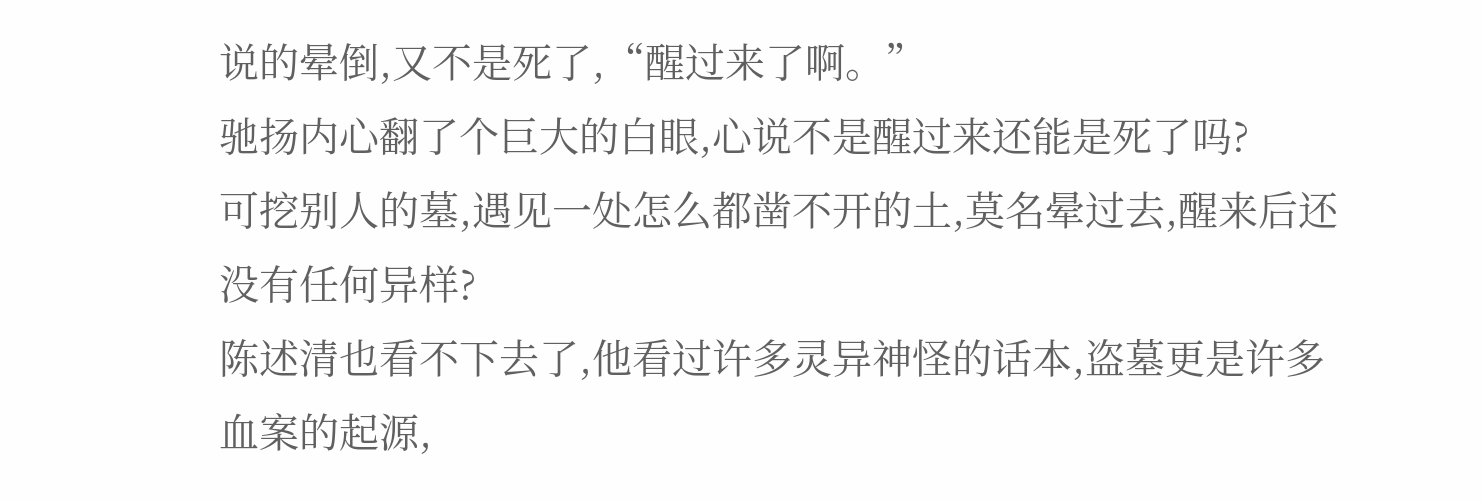说的晕倒,又不是死了,“醒过来了啊。”
驰扬内心翻了个巨大的白眼,心说不是醒过来还能是死了吗?
可挖别人的墓,遇见一处怎么都凿不开的土,莫名晕过去,醒来后还没有任何异样?
陈述清也看不下去了,他看过许多灵异神怪的话本,盗墓更是许多血案的起源,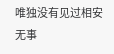唯独没有见过相安无事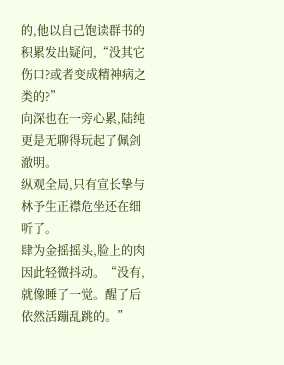的,他以自己饱读群书的积累发出疑问,“没其它伤口?或者变成精神病之类的?”
向深也在一旁心累,陆纯更是无聊得玩起了佩剑澈明。
纵观全局,只有宣长挚与林予生正襟危坐还在细听了。
肆为金摇摇头,脸上的肉因此轻微抖动。“没有,就像睡了一觉。醒了后依然活蹦乱跳的。”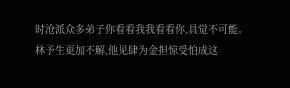时沧派众多弟子你看看我我看看你,具觉不可能。
林予生更加不解,他见肆为金担惊受怕成这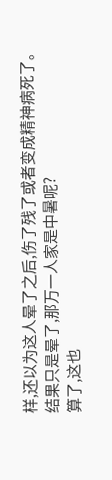样,还以为这人晕了之后,伤了残了或者变成精神病死了。
结果只是晕了,那万一人家是中暑呢?
算了,这也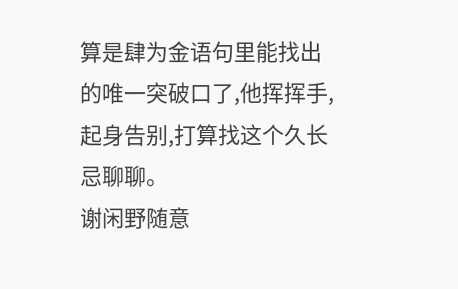算是肆为金语句里能找出的唯一突破口了,他挥挥手,起身告别,打算找这个久长忌聊聊。
谢闲野随意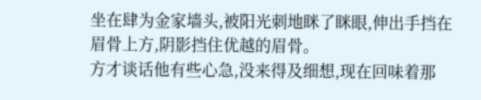坐在肆为金家墙头,被阳光刺地眯了眯眼,伸出手挡在眉骨上方,阴影挡住优越的眉骨。
方才谈话他有些心急,没来得及细想,现在回味着那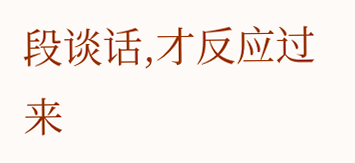段谈话,才反应过来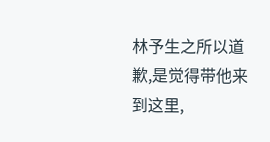林予生之所以道歉,是觉得带他来到这里,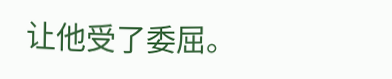让他受了委屈。